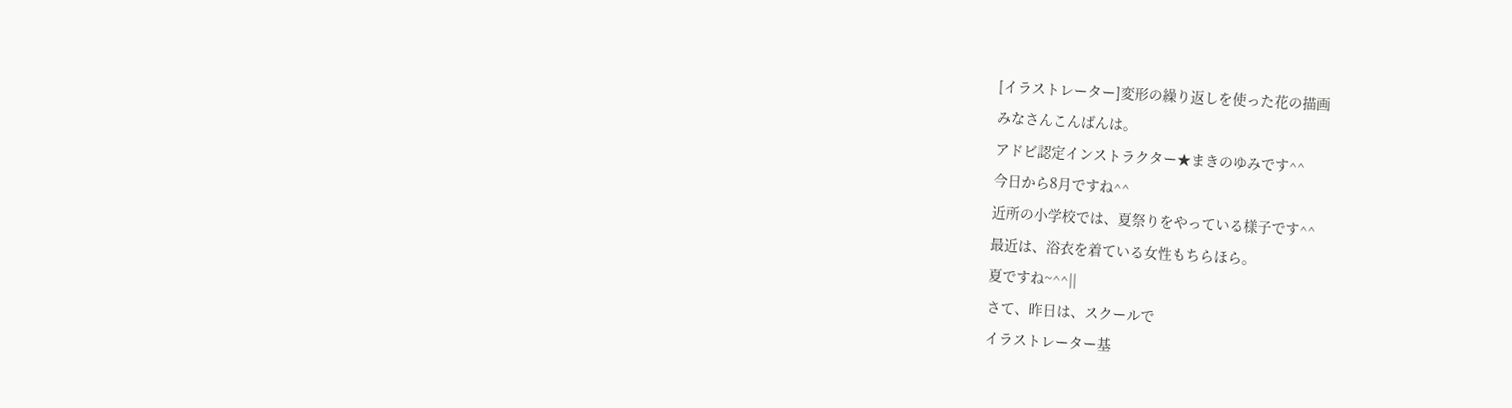[イラストレーター]変形の繰り返しを使った花の描画
みなさんこんばんは。
アドビ認定インストラクター★まきのゆみです^^
今日から8月ですね^^
近所の小学校では、夏祭りをやっている様子です^^
最近は、浴衣を着ている女性もちらほら。
夏ですね~^^||
さて、昨日は、スクールで
イラストレーター基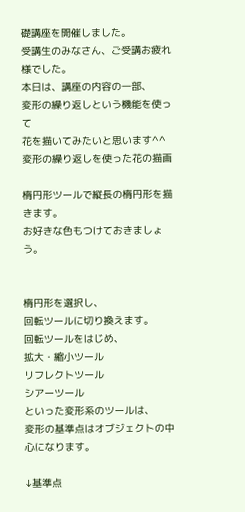礎講座を開催しました。
受講生のみなさん、ご受講お疲れ様でした。
本日は、講座の内容の一部、
変形の繰り返しという機能を使って
花を描いてみたいと思います^^
変形の繰り返しを使った花の描画

楕円形ツールで縦長の楕円形を描きます。
お好きな色もつけておきましょう。


楕円形を選択し、
回転ツールに切り換えます。
回転ツールをはじめ、
拡大・縮小ツール
リフレクトツール
シアーツール
といった変形系のツールは、
変形の基準点はオブジェクトの中心になります。

↓基準点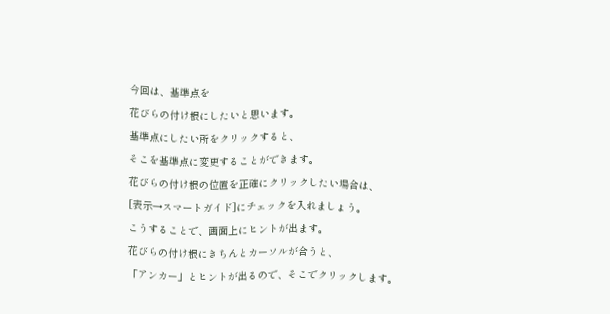今回は、基準点を
花びらの付け根にしたいと思います。
基準点にしたい所をクリックすると、
そこを基準点に変更することができます。
花びらの付け根の位置を正確にクリックしたい場合は、
[表示→スマートガイド]にチェックを入れましょう。
こうすることで、画面上にヒントが出ます。
花びらの付け根にきちんとカーソルが合うと、
「アンカー」とヒントが出るので、そこでクリックします。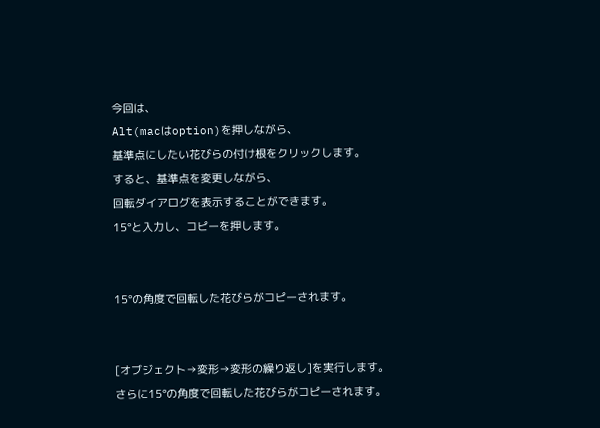今回は、
Alt(macはoption)を押しながら、
基準点にしたい花びらの付け根をクリックします。
すると、基準点を変更しながら、
回転ダイアログを表示することができます。
15°と入力し、コピーを押します。


15°の角度で回転した花びらがコピーされます。


[オブジェクト→変形→変形の繰り返し]を実行します。
さらに15°の角度で回転した花びらがコピーされます。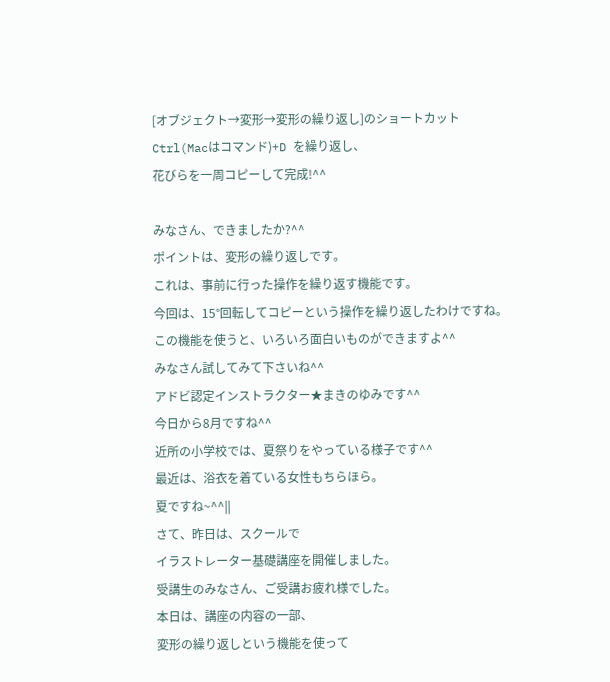[オブジェクト→変形→変形の繰り返し]のショートカット
Ctrl(Macはコマンド)+D を繰り返し、
花びらを一周コピーして完成!^^

みなさん、できましたか?^^
ポイントは、変形の繰り返しです。
これは、事前に行った操作を繰り返す機能です。
今回は、15°回転してコピーという操作を繰り返したわけですね。
この機能を使うと、いろいろ面白いものができますよ^^
みなさん試してみて下さいね^^
アドビ認定インストラクター★まきのゆみです^^
今日から8月ですね^^
近所の小学校では、夏祭りをやっている様子です^^
最近は、浴衣を着ている女性もちらほら。
夏ですね~^^||
さて、昨日は、スクールで
イラストレーター基礎講座を開催しました。
受講生のみなさん、ご受講お疲れ様でした。
本日は、講座の内容の一部、
変形の繰り返しという機能を使って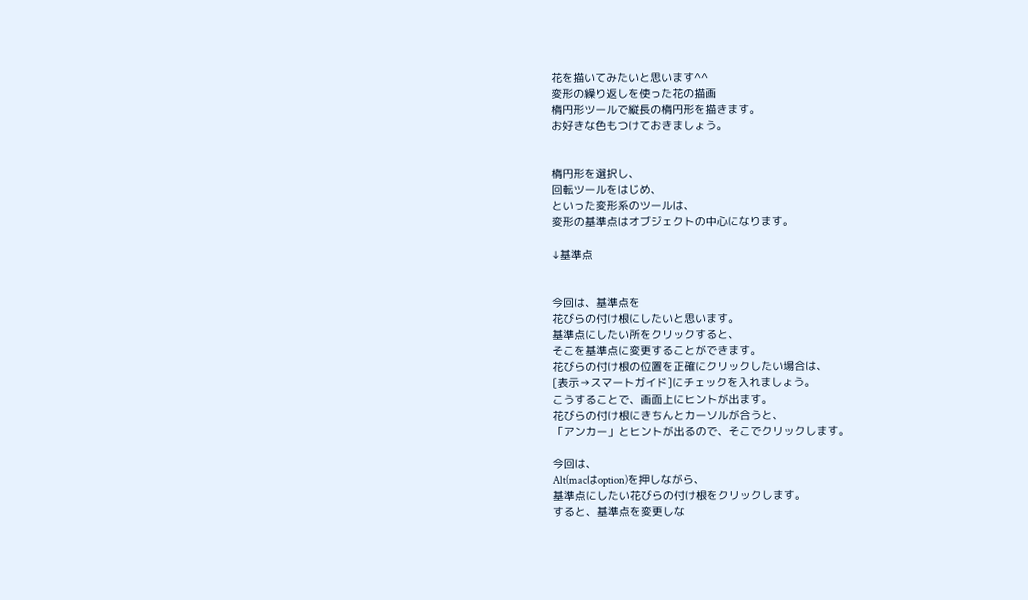花を描いてみたいと思います^^
変形の繰り返しを使った花の描画
楕円形ツールで縦長の楕円形を描きます。
お好きな色もつけておきましょう。


楕円形を選択し、
回転ツールをはじめ、
といった変形系のツールは、
変形の基準点はオブジェクトの中心になります。

↓基準点


今回は、基準点を
花びらの付け根にしたいと思います。
基準点にしたい所をクリックすると、
そこを基準点に変更することができます。
花びらの付け根の位置を正確にクリックしたい場合は、
[表示→スマートガイド]にチェックを入れましょう。
こうすることで、画面上にヒントが出ます。
花びらの付け根にきちんとカーソルが合うと、
「アンカー」とヒントが出るので、そこでクリックします。

今回は、
Alt(macはoption)を押しながら、
基準点にしたい花びらの付け根をクリックします。
すると、基準点を変更しな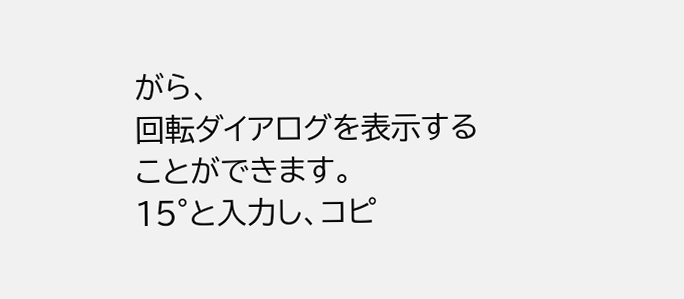がら、
回転ダイアログを表示することができます。
15°と入力し、コピ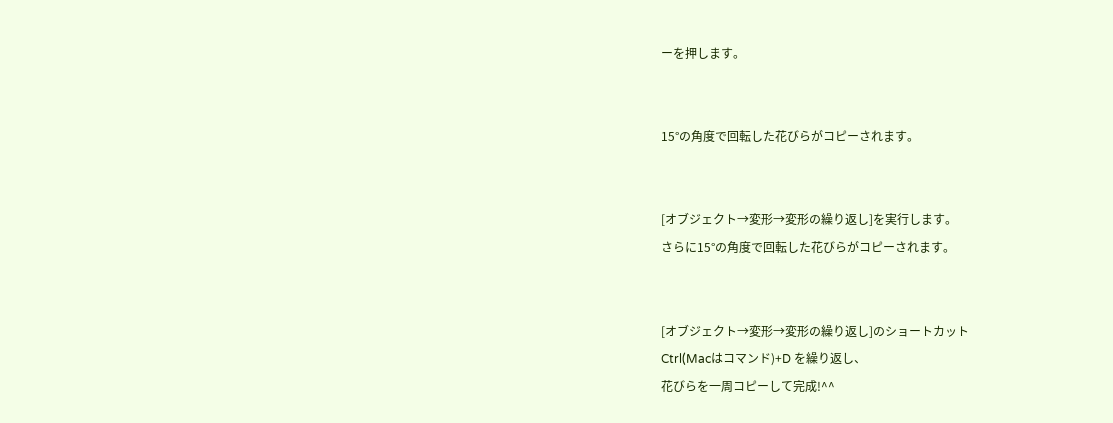ーを押します。


15°の角度で回転した花びらがコピーされます。


[オブジェクト→変形→変形の繰り返し]を実行します。
さらに15°の角度で回転した花びらがコピーされます。


[オブジェクト→変形→変形の繰り返し]のショートカット
Ctrl(Macはコマンド)+D を繰り返し、
花びらを一周コピーして完成!^^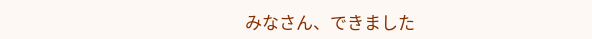みなさん、できました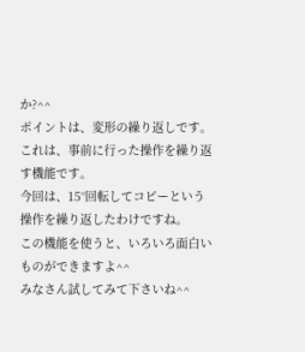か?^^
ポイントは、変形の繰り返しです。
これは、事前に行った操作を繰り返す機能です。
今回は、15°回転してコピーという操作を繰り返したわけですね。
この機能を使うと、いろいろ面白いものができますよ^^
みなさん試してみて下さいね^^